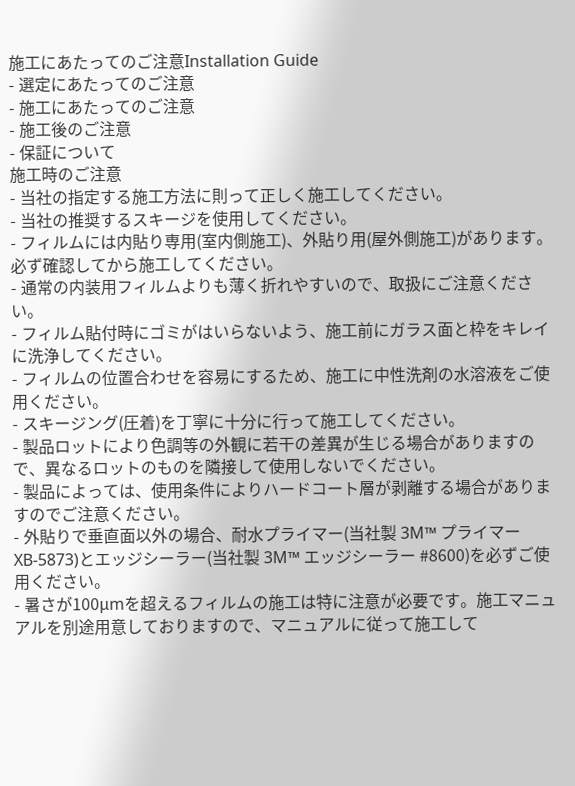施工にあたってのご注意Installation Guide
- 選定にあたってのご注意
- 施工にあたってのご注意
- 施工後のご注意
- 保証について
施工時のご注意
- 当社の指定する施工方法に則って正しく施工してください。
- 当社の推奨するスキージを使用してください。
- フィルムには内貼り専用(室内側施工)、外貼り用(屋外側施工)があります。必ず確認してから施工してください。
- 通常の内装用フィルムよりも薄く折れやすいので、取扱にご注意ください。
- フィルム貼付時にゴミがはいらないよう、施工前にガラス面と枠をキレイに洗浄してください。
- フィルムの位置合わせを容易にするため、施工に中性洗剤の水溶液をご使用ください。
- スキージング(圧着)を丁寧に十分に行って施工してください。
- 製品ロットにより色調等の外観に若干の差異が生じる場合がありますので、異なるロットのものを隣接して使用しないでください。
- 製品によっては、使用条件によりハードコート層が剥離する場合がありますのでご注意ください。
- 外貼りで垂直面以外の場合、耐水プライマー(当社製 3M™ プライマー XB-5873)とエッジシーラー(当社製 3M™ エッジシーラー #8600)を必ずご使用ください。
- 暑さが100µmを超えるフィルムの施工は特に注意が必要です。施工マニュアルを別途用意しておりますので、マニュアルに従って施工して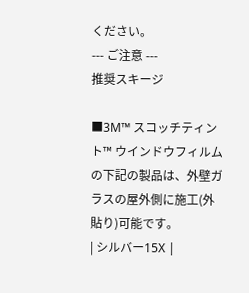ください。
--- ご注意 ---
推奨スキージ

■3M™ スコッチティント™ ウインドウフィルムの下記の製品は、外壁ガラスの屋外側に施工(外貼り)可能です。
| シルバー15X |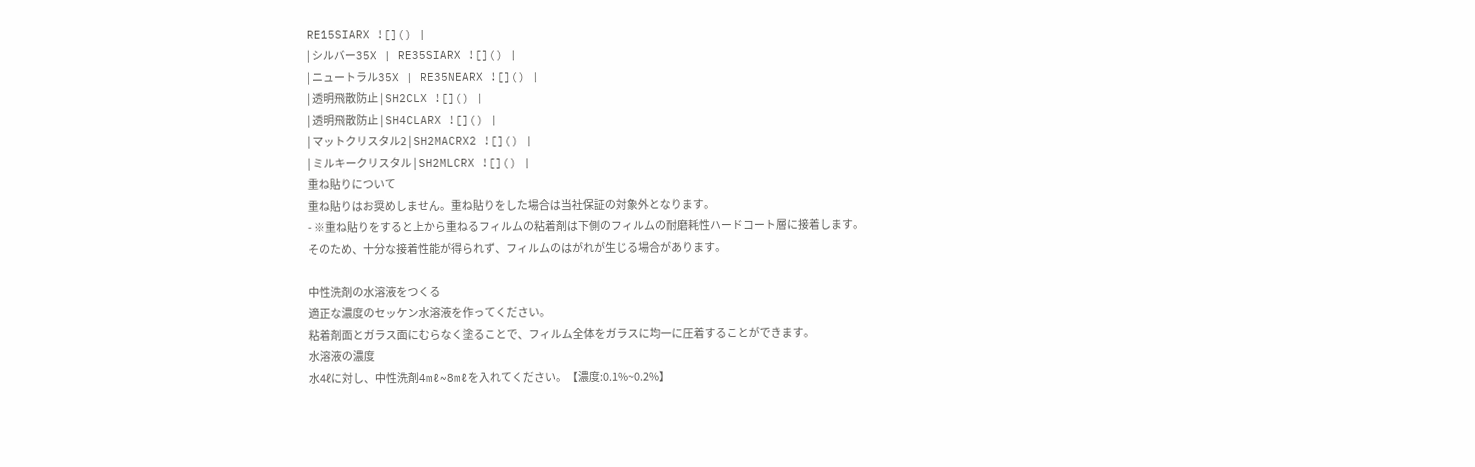RE15SIARX ![]() |
| シルバー35X | RE35SIARX ![]() |
| ニュートラル35X | RE35NEARX ![]() |
| 透明飛散防止 | SH2CLX ![]() |
| 透明飛散防止 | SH4CLARX ![]() |
| マットクリスタル2 | SH2MACRX2 ![]() |
| ミルキークリスタル | SH2MLCRX ![]() |
重ね貼りについて
重ね貼りはお奨めしません。重ね貼りをした場合は当社保証の対象外となります。
- ※重ね貼りをすると上から重ねるフィルムの粘着剤は下側のフィルムの耐磨耗性ハードコート層に接着します。
そのため、十分な接着性能が得られず、フィルムのはがれが生じる場合があります。

中性洗剤の水溶液をつくる
適正な濃度のセッケン水溶液を作ってください。
粘着剤面とガラス面にむらなく塗ることで、フィルム全体をガラスに均一に圧着することができます。
水溶液の濃度
水4ℓに対し、中性洗剤4mℓ~8mℓを入れてください。【濃度:0.1%~0.2%】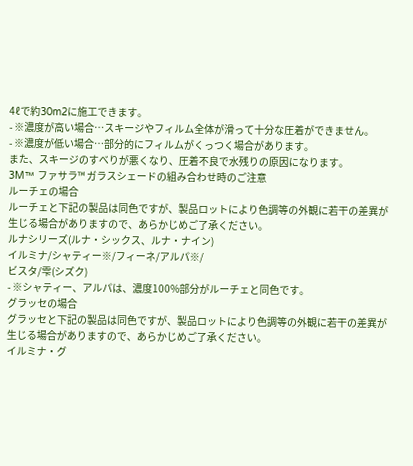4ℓで約30m2に施工できます。
- ※濃度が高い場合…スキージやフィルム全体が滑って十分な圧着ができません。
- ※濃度が低い場合…部分的にフィルムがくっつく場合があります。
また、スキージのすべりが悪くなり、圧着不良で水残りの原因になります。
3M™ ファサラ™ ガラスシェードの組み合わせ時のご注意
ルーチェの場合
ルーチェと下記の製品は同色ですが、製品ロットにより色調等の外観に若干の差異が生じる場合がありますので、あらかじめご了承ください。
ルナシリーズ(ルナ・シックス、ルナ・ナイン)
イルミナ/シャティー※/フィーネ/アルパ※/
ビスタ/雫(シズク)
- ※シャティー、アルパは、濃度100%部分がルーチェと同色です。
グラッセの場合
グラッセと下記の製品は同色ですが、製品ロットにより色調等の外観に若干の差異が生じる場合がありますので、あらかじめご了承ください。
イルミナ・グ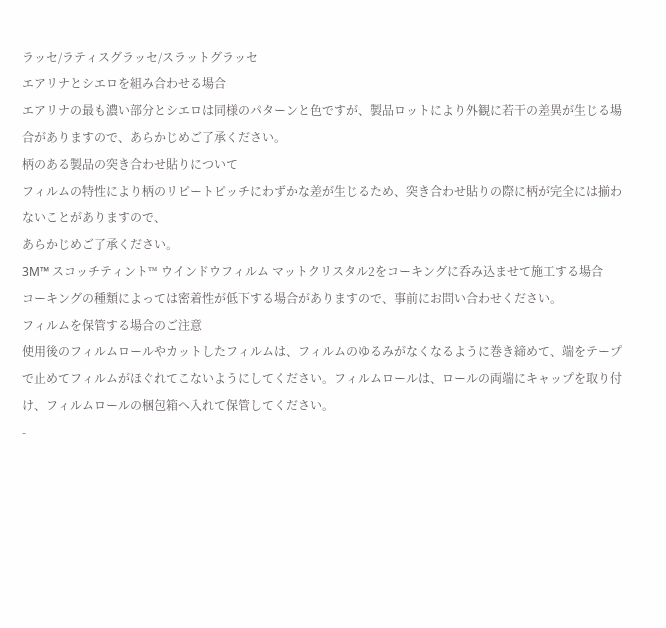ラッセ/ラティスグラッセ/スラットグラッセ
エアリナとシエロを組み合わせる場合
エアリナの最も濃い部分とシエロは同様のパターンと色ですが、製品ロットにより外観に若干の差異が生じる場合がありますので、あらかじめご了承ください。
柄のある製品の突き合わせ貼りについて
フィルムの特性により柄のリピートピッチにわずかな差が生じるため、突き合わせ貼りの際に柄が完全には揃わないことがありますので、
あらかじめご了承ください。
3M™ スコッチティント™ ウインドウフィルム マットクリスタル2をコーキングに呑み込ませて施工する場合
コーキングの種類によっては密着性が低下する場合がありますので、事前にお問い合わせください。
フィルムを保管する場合のご注意
使用後のフィルムロールやカットしたフィルムは、フィルムのゆるみがなくなるように巻き締めて、端をテープで止めてフィルムがほぐれてこないようにしてください。フィルムロールは、ロールの両端にキャップを取り付け、フィルムロールの梱包箱へ入れて保管してください。
-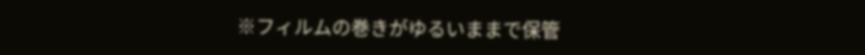※フィルムの巻きがゆるいままで保管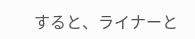すると、ライナーと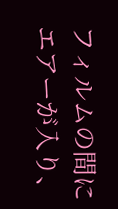フィルムの間にエアーが入り、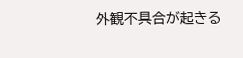外観不具合が起きる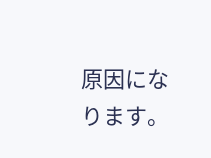原因になります。